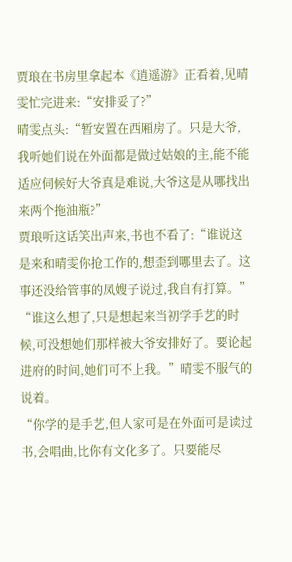贾琅在书房里拿起本《逍遥游》正看着,见晴雯忙完进来:“安排妥了?”
晴雯点头:“暂安置在西厢房了。只是大爷,我听她们说在外面都是做过姑娘的主,能不能适应伺候好大爷真是难说,大爷这是从哪找出来两个拖油瓶?”
贾琅听这话笑出声来,书也不看了:“谁说这是来和晴雯你抢工作的,想歪到哪里去了。这事还没给管事的凤嫂子说过,我自有打算。”
“谁这么想了,只是想起来当初学手艺的时候,可没想她们那样被大爷安排好了。要论起进府的时间,她们可不上我。”晴雯不服气的说着。
“你学的是手艺,但人家可是在外面可是读过书,会唱曲,比你有文化多了。只要能尽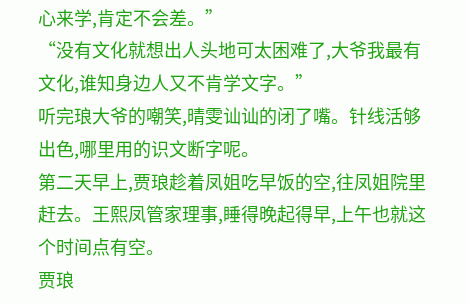心来学,肯定不会差。”
“没有文化就想出人头地可太困难了,大爷我最有文化,谁知身边人又不肯学文字。”
听完琅大爷的嘲笑,晴雯讪讪的闭了嘴。针线活够出色,哪里用的识文断字呢。
第二天早上,贾琅趁着凤姐吃早饭的空,往凤姐院里赶去。王熙凤管家理事,睡得晚起得早,上午也就这个时间点有空。
贾琅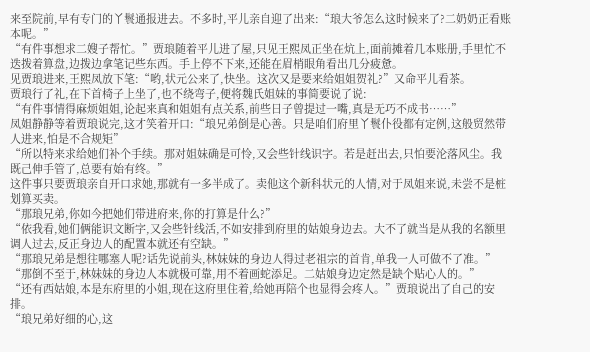来至院前,早有专门的丫鬟通报进去。不多时,平儿亲自迎了出来:“琅大爷怎么这时候来了?二奶奶正看账本呢。”
“有件事想求二嫂子帮忙。”贾琅随着平儿进了屋,只见王熙凤正坐在炕上,面前摊着几本账册,手里忙不迭拨着算盘,边拨边拿笔记些东西。手上停不下来,还能在眉梢眼角看出几分疲惫。
见贾琅进来,王熙凤放下笔:“哟,状元公来了,快坐。这次又是要来给姐姐贺礼?”又命平儿看茶。
贾琅行了礼,在下首椅子上坐了,也不绕弯子,便将魏氏姐妹的事简要说了说:
“有件事情得麻烦姐姐,论起来真和姐姐有点关系,前些日子曾提过一嘴,真是无巧不成书……”
凤姐静静等着贾琅说完,这才笑着开口:“琅兄弟倒是心善。只是咱们府里丫鬟仆役都有定例,这般贸然带人进来,怕是不合规矩”
“所以特来求给她们补个手续。那对姐妹确是可怜,又会些针线识字。若是赶出去,只怕要沦落风尘。我既己伸手管了,总要有始有终。”
这件事只要贾琅亲自开口求她,那就有一多半成了。卖他这个新科状元的人情,对于凤姐来说,未尝不是桩划算买卖。
“那琅兄弟,你如今把她们带进府来,你的打算是什么?”
“依我看,她们俩能识文断字,又会些针线活,不如安排到府里的姑娘身边去。大不了就当是从我的名额里调人过去,反正身边人的配置本就还有空缺。”
“那琅兄弟是想往哪塞人呢?话先说前头,林妹妹的身边人得过老祖宗的首肯,单我一人可做不了准。”
“那倒不至于,林妹妹的身边人本就极可靠,用不着画蛇添足。二姑娘身边定然是缺个贴心人的。”
“还有西姑娘,本是东府里的小姐,现在这府里住着,给她再陪个也显得会疼人。”贾琅说出了自己的安排。
“琅兄弟好细的心,这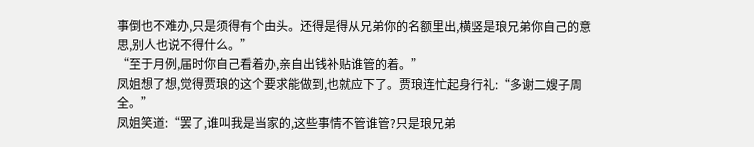事倒也不难办,只是须得有个由头。还得是得从兄弟你的名额里出,横竖是琅兄弟你自己的意思,别人也说不得什么。”
“至于月例,届时你自己看着办,亲自出钱补贴谁管的着。”
凤姐想了想,觉得贾琅的这个要求能做到,也就应下了。贾琅连忙起身行礼:“多谢二嫂子周全。”
凤姐笑道:“罢了,谁叫我是当家的,这些事情不管谁管?只是琅兄弟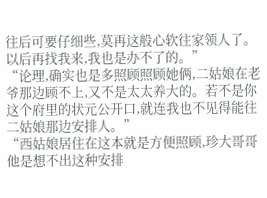往后可要仔细些,莫再这般心软往家领人了。以后再找我来,我也是办不了的。”
“论理,确实也是多照顾照顾她俩,二姑娘在老爷那边顾不上,又不是太太养大的。若不是你这个府里的状元公开口,就连我也不见得能往二姑娘那边安排人。”
“西姑娘居住在这本就是方便照顾,珍大哥哥他是想不出这种安排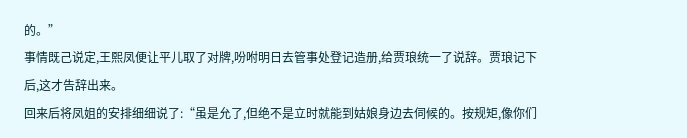的。”
事情既己说定,王熙凤便让平儿取了对牌,吩咐明日去管事处登记造册,给贾琅统一了说辞。贾琅记下后,这才告辞出来。
回来后将凤姐的安排细细说了:“虽是允了,但绝不是立时就能到姑娘身边去伺候的。按规矩,像你们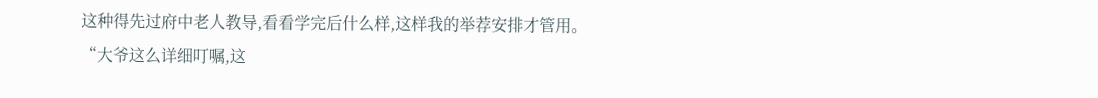这种得先过府中老人教导,看看学完后什么样,这样我的举荐安排才管用。
“大爷这么详细叮嘱,这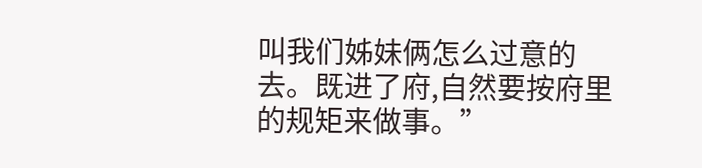叫我们姊妹俩怎么过意的去。既进了府,自然要按府里的规矩来做事。”